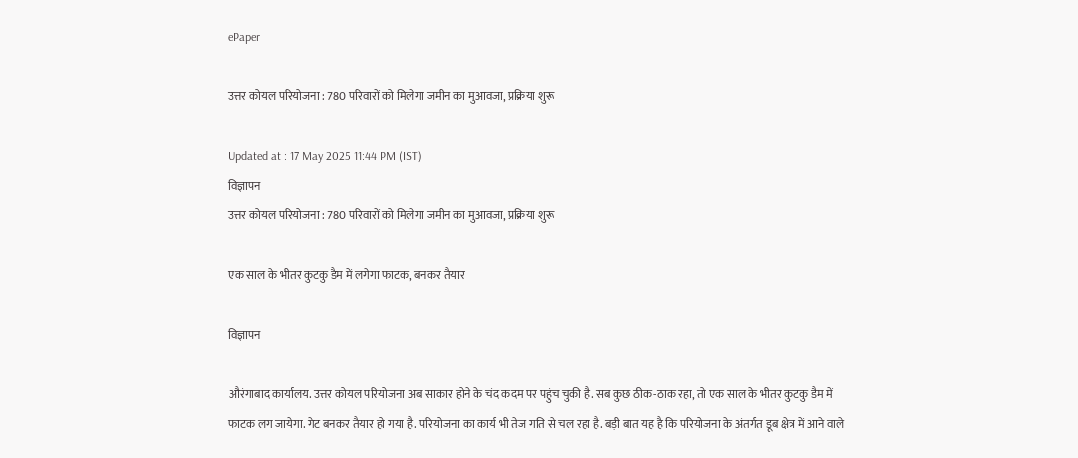ePaper

उत्तर कोयल परियोजना : 780 परिवारों को मिलेगा जमीन का मुआवजा, प्रक्रिया शुरू

Updated at : 17 May 2025 11:44 PM (IST)
विज्ञापन
उत्तर कोयल परियोजना : 780 परिवारों को मिलेगा जमीन का मुआवजा, प्रक्रिया शुरू

एक साल के भीतर कुटकु डैम में लगेगा फाटक, बनकर तैयार

विज्ञापन

औरंगाबाद कार्यालय. उत्तर कोयल परियोजना अब साकार होने के चंद कदम पर पहुंच चुकी है. सब कुछ ठीक-ठाक रहा, तो एक साल के भीतर कुटकु डैम में फाटक लग जायेगा. गेट बनकर तैयार हो गया है. परियोजना का कार्य भी तेज गति से चल रहा है. बड़ी बात यह है कि परियोजना के अंतर्गत डूब क्षेत्र में आने वाले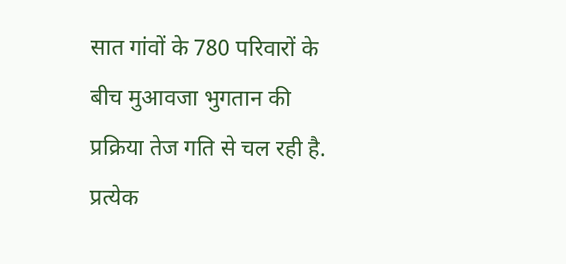सात गांवों के 780 परिवारों के बीच मुआवजा भुगतान की प्रक्रिया तेज गति से चल रही है. प्रत्येक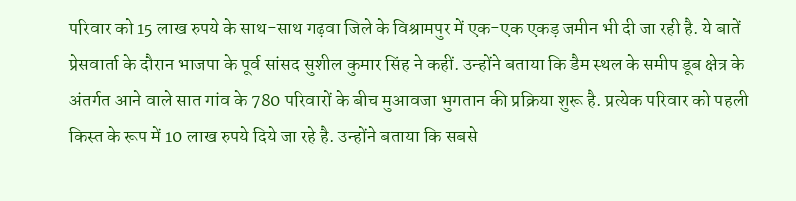परिवार को 15 लाख रुपये के साथ-साथ गढ़वा जिले के विश्रामपुर में एक-एक एकड़ जमीन भी दी जा रही है. ये बातें प्रेसवार्ता के दौरान भाजपा के पूर्व सांसद सुशील कुमार सिंह ने कहीं. उन्होंने बताया कि डैम स्थल के समीप डूब क्षेत्र के अंतर्गत आने वाले सात गांव के 780 परिवारों के बीच मुआवजा भुगतान की प्रक्रिया शुरू है. प्रत्येक परिवार को पहली किस्त के रूप में 10 लाख रुपये दिये जा रहे है. उन्होंने बताया कि सबसे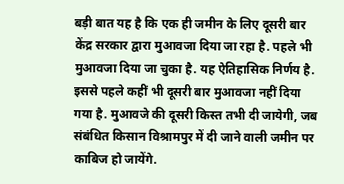बड़ी बात यह है कि एक ही जमीन के लिए दूसरी बार केंद्र सरकार द्वारा मुआवजा दिया जा रहा है. पहले भी मुआवजा दिया जा चुका है. यह ऐतिहासिक निर्णय है. इससे पहले कहीं भी दूसरी बार मुआवजा नहीं दिया गया है. मुआवजे की दूसरी किस्त तभी दी जायेगी, जब संबंधित किसान विश्रामपुर में दी जाने वाली जमीन पर काबिज हो जायेंगे.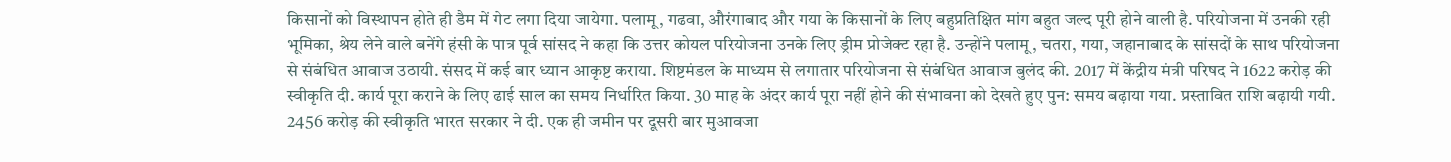किसानों को विस्थापन होते ही डैम में गेट लगा दिया जायेगा. पलामू, गढवा, औरंगाबाद और गया के किसानों के लिए बहुप्रतिक्षित मांग बहुत जल्द पूरी होने वाली है. परियोजना में उनकी रही भूमिका, श्रेय लेने वाले बनेंगे हंसी के पात्र पूर्व सांसद ने कहा कि उत्तर कोयल परियोजना उनके लिए ड्रीम प्रोजेक्ट रहा है. उन्होंने पलामू, चतरा, गया, जहानाबाद के सांसदों के साथ परियोजना से संबंधित आवाज उठायी. संसद में कई बार ध्यान आकृष्ट कराया. शिष्टमंडल के माध्यम से लगातार परियोजना से संबंधित आवाज बुलंद की. 2017 में केंद्रीय मंत्री परिषद ने 1622 करोड़ की स्वीकृति दी. कार्य पूरा कराने के लिए ढाई साल का समय निर्धारित किया. 30 माह के अंदर कार्य पूरा नहीं होने की संभावना को देखते हुए पुन: समय बढ़ाया गया. प्रस्तावित राशि बढ़ायी गयी. 2456 करोड़ की स्वीकृति भारत सरकार ने दी. एक ही जमीन पर दूसरी बार मुआवजा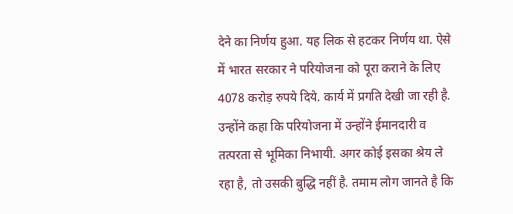देने का निर्णय हुआ. यह लिक से हटकर निर्णय था. ऐसे में भारत सरकार ने परियोजना को पूरा कराने के लिए 4078 करोड़ रुपये दिये. कार्य में प्रगति देखी जा रही है. उन्होंने कहा कि परियोजना में उन्होंने ईमानदारी व तत्परता से भूमिका निभायी. अगर कोई इसका श्रेय ले रहा है, तो उसकी बुद्धि नहीं है. तमाम लोग जानते है कि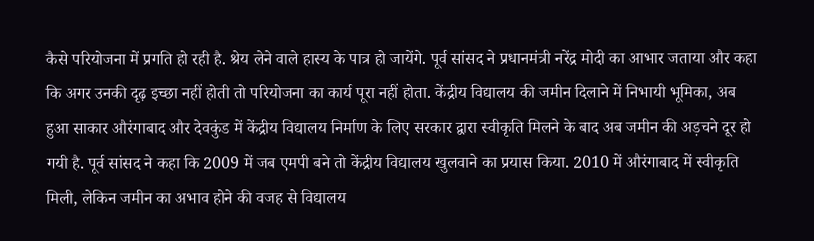कैसे परियोजना में प्रगति हो रही है. श्रेय लेने वाले हास्य के पात्र हो जायेंगे. पूर्व सांसद ने प्रधानमंत्री नरेंद्र मोदी का आभार जताया और कहा कि अगर उनकी दृढ़ इच्छा नहीं होती तो परियोजना का कार्य पूरा नहीं होता. केंद्रीय विद्यालय की जमीन दिलाने में निभायी भूमिका, अब हुआ साकार औरंगाबाद और देवकुंड में केंद्रीय विद्यालय निर्माण के लिए सरकार द्वारा स्वीकृति मिलने के बाद अब जमीन की अड़चने दूर हो गयी है. पूर्व सांसद ने कहा कि 2009 में जब एमपी बने तो केंद्रीय विद्यालय खुलवाने का प्रयास किया. 2010 में औरंगाबाद में स्वीकृति मिली, लेकिन जमीन का अभाव होने की वजह से विद्यालय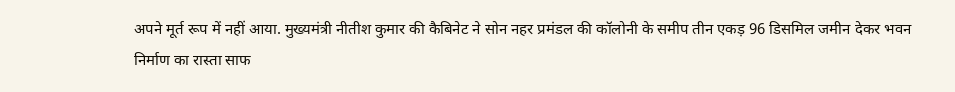अपने मूर्त रूप में नहीं आया. मुख्यमंत्री नीतीश कुमार की कैबिनेट ने सोन नहर प्रमंडल की कॉलोनी के समीप तीन एकड़ 96 डिसमिल जमीन देकर भवन निर्माण का रास्ता साफ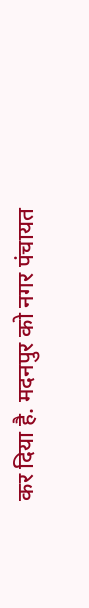कर दिया है. मदनपुर को नगर पंचायत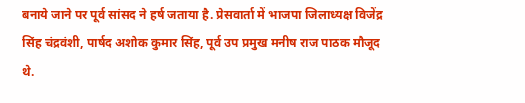बनाये जाने पर पूर्व सांसद ने हर्ष जताया है. प्रेसवार्ता में भाजपा जिलाध्यक्ष विजेंद्र सिंह चंद्रवंशी, पार्षद अशोक कुमार सिंह, पूर्व उप प्रमुख मनीष राज पाठक मौजूद थे.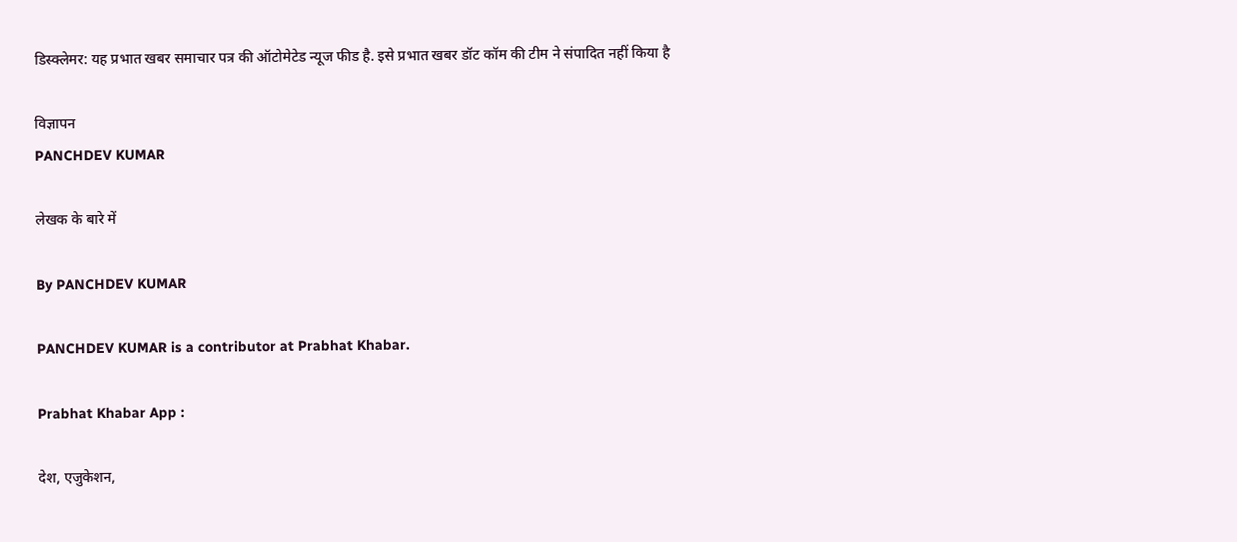डिस्क्लेमर: यह प्रभात खबर समाचार पत्र की ऑटोमेटेड न्यूज फीड है. इसे प्रभात खबर डॉट कॉम की टीम ने संपादित नहीं किया है

विज्ञापन
PANCHDEV KUMAR

लेखक के बारे में

By PANCHDEV KUMAR

PANCHDEV KUMAR is a contributor at Prabhat Khabar.

Prabhat Khabar App :

देश, एजुकेशन,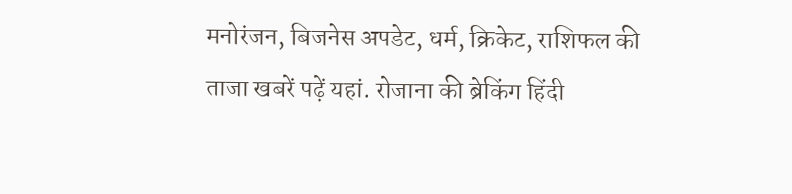मनोरंजन, बिजनेस अपडेट, धर्म, क्रिकेट, राशिफल की ताजा खबरें पढ़ें यहां. रोजाना की ब्रेकिंग हिंदी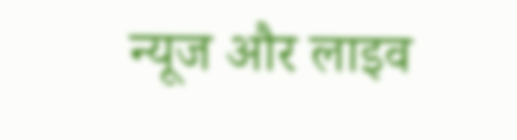न्यूज और लाइव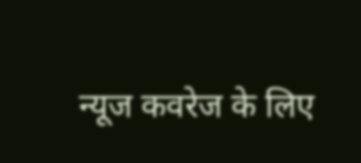न्यूज कवरेज के लिए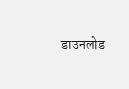डाउनलोड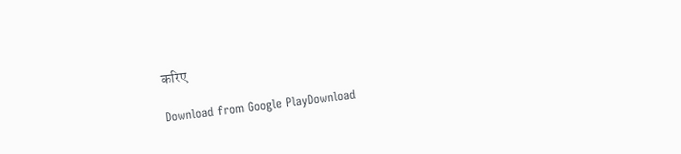करिए

Download from Google PlayDownload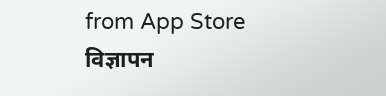from App Store
विज्ञापन